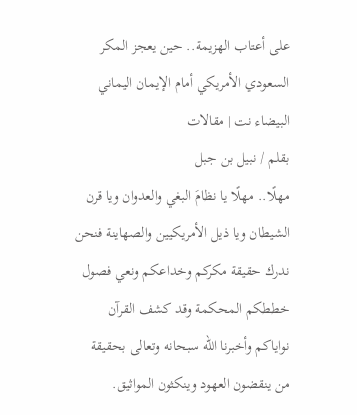على أعتاب الهزيمة.. حين يعجز المكر السعودي الأمريكي أمام الإيمان اليماني
البيضاء نت | مقالات
بقلم / نبيل بن جبل
مهلًا.. مهلًا يا نظامَ البغي والعدوان ويا قرن الشيطان ويا ذيل الأمريكيين والصهاينة فنحن ندرك حقيقة مكركم وخداعكم ونعي فصول خططكم المحكمة وقد كشف القرآن نواياكم وأخبرنا الله سبحانه وتعالى بحقيقة من ينقضون العهود وينكثون المواثيق.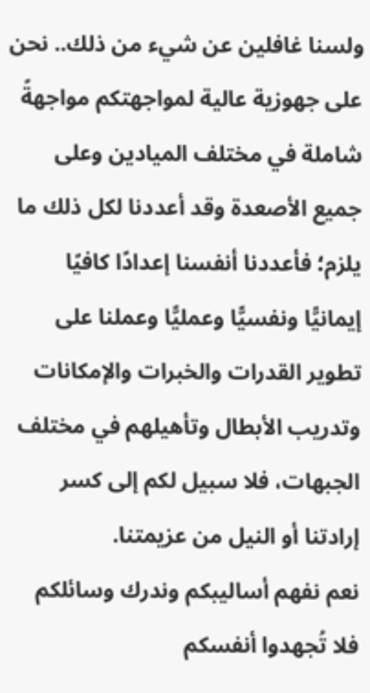ولسنا غافلين عن شيء من ذلك.. نحن على جهوزية عالية لمواجهتكم مواجهةً شاملة في مختلف الميادين وعلى جميع الأصعدة وقد أعددنا لكل ذلك ما يلزم؛ فأعددنا أنفسنا إعدادًا كافيًا إيمانيًّا ونفسيًّا وعمليًّا وعملنا على تطوير القدرات والخبرات والإمكانات وتدريب الأبطال وتأهيلهم في مختلف الجبهات، فلا سبيل لكم إلى كسر إرادتنا أو النيل من عزيمتنا.
نعم نفهم أساليبكم وندرك وسائلكم فلا تُجهدوا أنفسكم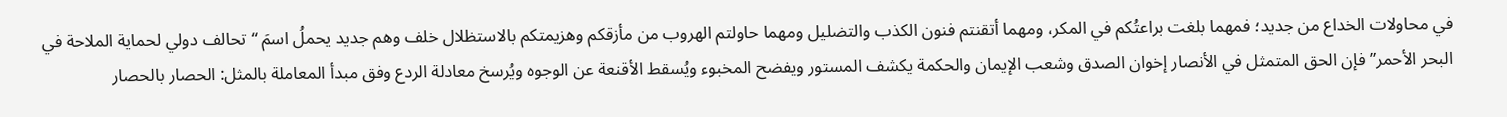في محاولات الخداع من جديد؛ فمهما بلغت براعتُكم في المكر، ومهما أتقنتم فنون الكذب والتضليل ومهما حاولتم الهروب من مأزقكم وهزيمتكم بالاستظلال خلف وهم جديد يحملُ اسمَ “تحالف دولي لحماية الملاحة في البحر الأحمر” فإن الحق المتمثل في الأنصار إخوان الصدق وشعب الإيمان والحكمة يكشف المستور ويفضح المخبوء ويُسقط الأقنعة عن الوجوه ويُرسخ معادلة الردع وفق مبدأ المعاملة بالمثل: الحصار بالحصار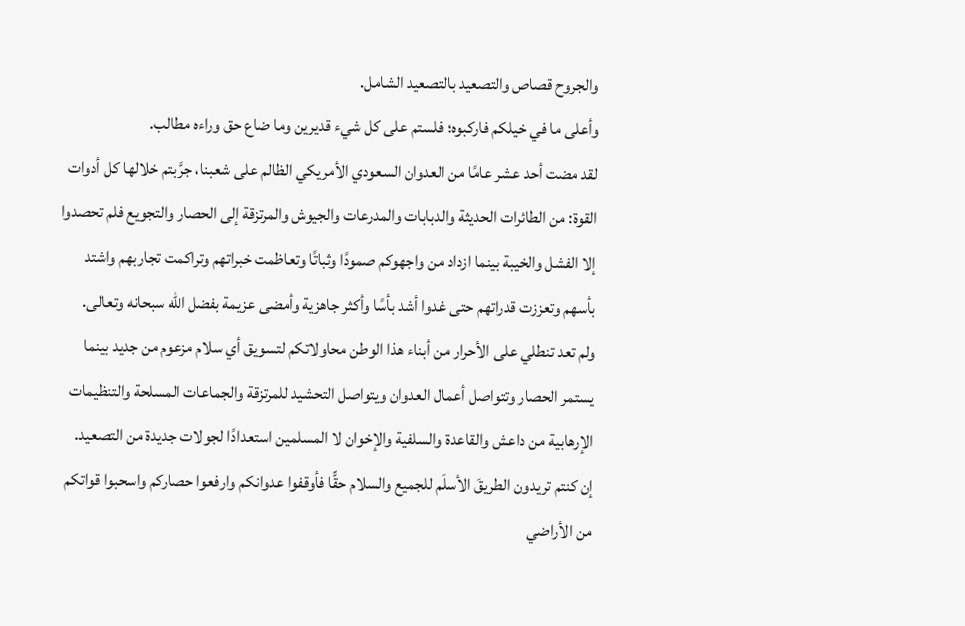والجروح قصاص والتصعيد بالتصعيد الشامل.
وأعلى ما في خيلكم فاركبوه؛ فلستم على كل شيء قديرين وما ضاع حق وراءه مطالب.
لقد مضت أحد عشر عامًا من العدوان السعودي الأمريكي الظالم على شعبنا، جرَّبتم خلالها كل أدوات القوة: من الطائرات الحديثة والدبابات والمدرعات والجيوش والمرتزقة إلى الحصار والتجويع فلم تحصدوا إلا الفشل والخيبة بينما ازداد من واجهوكم صمودًا وثباتًا وتعاظمت خبراتهم وتراكمت تجاربهم واشتد بأسهم وتعززت قدراتهم حتى غدوا أشد بأسًا وأكثر جاهزية وأمضى عزيمة بفضل الله سبحانه وتعالى.
ولم تعد تنطلي على الأحرار من أبناء هذا الوطن محاولاتكم لتسويق أي سلام مزعوم من جديد بينما يستمر الحصار وتتواصل أعمال العدوان ويتواصل التحشيد للمرتزقة والجماعات المسلحة والتنظيمات الإرهابية من داعش والقاعدة والسلفية والإخوان لا المسلمين استعدادًا لجولات جديدة من التصعيد.
إن كنتم تريدون الطريقَ الأسلَم للجميع والسلام حقًّا فأوقفوا عدوانكم وارفعوا حصاركم واسحبوا قواتكم من الأراضي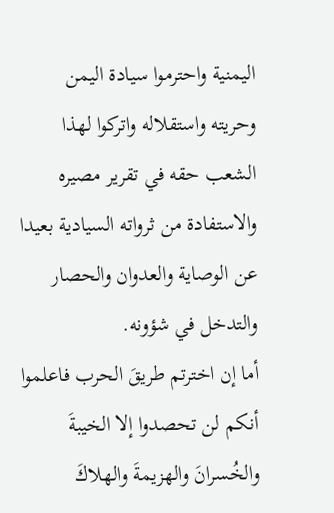اليمنية واحترموا سيادة اليمن وحريته واستقلاله واتركوا لهذا الشعب حقه في تقرير مصيره والاستفادة من ثرواته السيادية بعيدا عن الوصاية والعدوان والحصار والتدخل في شؤونه.
أما إن اخترتم طريقَ الحرب فاعلموا أنكم لن تحصدوا إلا الخيبةَ والخُسرانَ والهزيمةَ والهلاكَ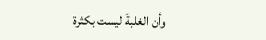وأن الغلبةَ ليست بكثرة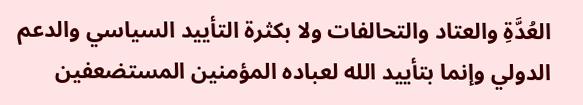العُدَّةِ والعتاد والتحالفات ولا بكثرة التأييد السياسي والدعم الدولي وإنما بتأييد الله لعباده المؤمنين المستضعفين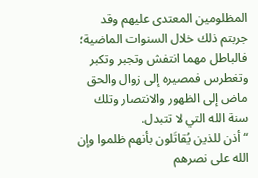المظلومين المعتدى عليهم وقد جربتم ذلك خلال السنوات الماضية؛ فالباطل مهما انتفش وتجبر وتكبر وتغطرس فمصيره إلى زوال والحق ماض إلى الظهور والانتصار وتلك سنة الله التي لا تتبدل.
“أذن للذين يُقاتَلون بأنهم ظلموا وإن الله على نصرهم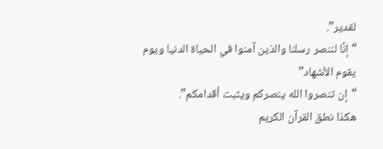لقدير”.
“إنَّا لننصر رسلنا والذين آمنوا في الحياة الدنيا ويوم يقوم الأشهاد”
“إن تنصروا الله ينصركم ويثبت أقدامكم”.
هكذا نطق القرآن الكريم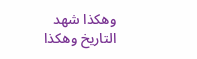وهكذا شهد التاريخ وهكذا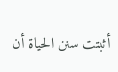أثبتت سنن الحياة أن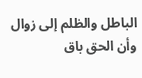الباطل والظلم إلى زوال وأن الحق باق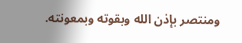ومنتصر بإذن الله وبقوته وبمعونته.